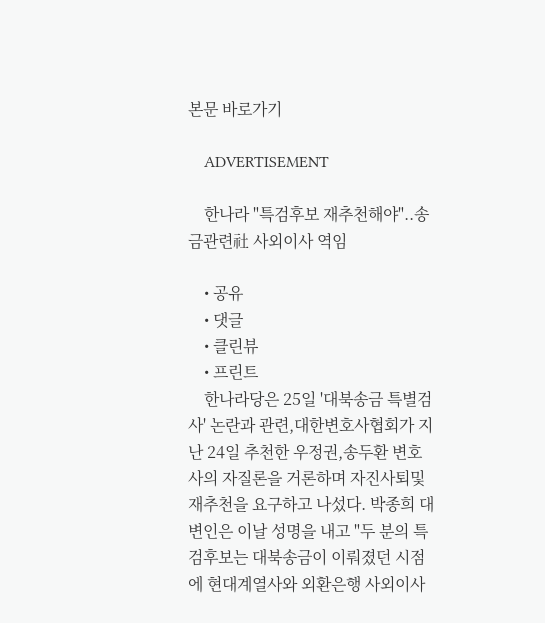본문 바로가기

    ADVERTISEMENT

    한나라 "특검후보 재추천해야"..송금관련社 사외이사 역임

    • 공유
    • 댓글
    • 클린뷰
    • 프린트
    한나라당은 25일 '대북송금 특별검사' 논란과 관련,대한변호사협회가 지난 24일 추천한 우정권,송두환 변호사의 자질론을 거론하며 자진사퇴및 재추천을 요구하고 나섰다. 박종희 대변인은 이날 성명을 내고 "두 분의 특검후보는 대북송금이 이뤄졌던 시점에 현대계열사와 외환은행 사외이사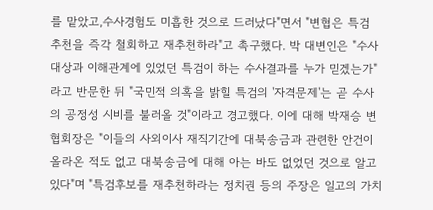를 맡았고,수사경험도 미흡한 것으로 드러났다"면서 "변협은 특검 추천을 즉각 철회하고 재추천하라"고 촉구했다. 박 대변인은 "수사 대상과 이해관계에 있었던 특검이 하는 수사결과를 누가 믿겠는가"라고 반문한 뒤 "국민적 의혹을 밝힐 특검의 '자격문제'는 곧 수사의 공정성 시비를 불러올 것"이라고 경고했다. 이에 대해 박재승 변협회장은 "이들의 사외이사 재직기간에 대북송금과 관련한 안건이 올라온 적도 없고 대북송금에 대해 아는 바도 없었던 것으로 알고 있다"며 "특검후보를 재추천하라는 정치권 등의 주장은 일고의 가치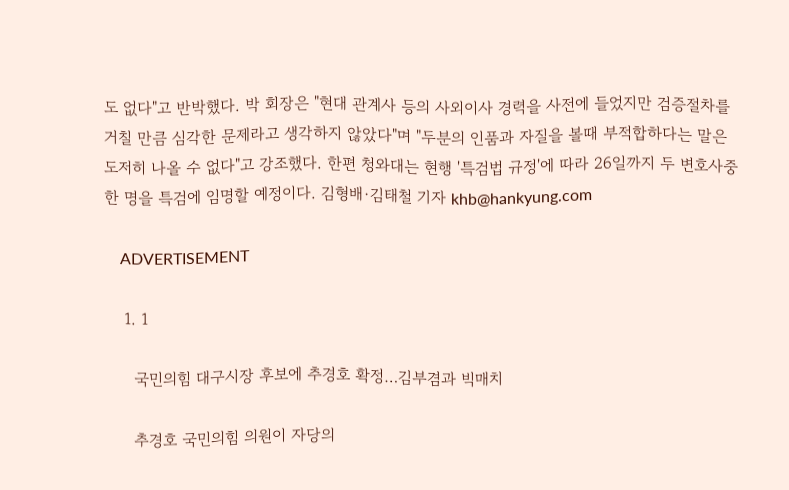도 없다"고 반박했다. 박 회장은 "현대 관계사 등의 사외이사 경력을 사전에 들었지만 검증절차를 거칠 만큼 심각한 문제라고 생각하지 않았다"며 "두분의 인품과 자질을 볼때 부적합하다는 말은 도저히 나올 수 없다"고 강조했다. 한편 청와대는 현행 '특검법 규정'에 따라 26일까지 두 변호사중 한 명을 특검에 임명할 예정이다. 김형배·김태철 기자 khb@hankyung.com

    ADVERTISEMENT

    1. 1

      국민의힘 대구시장 후보에 추경호 확정…김부겸과 빅매치

      추경호 국민의힘 의원이 자당의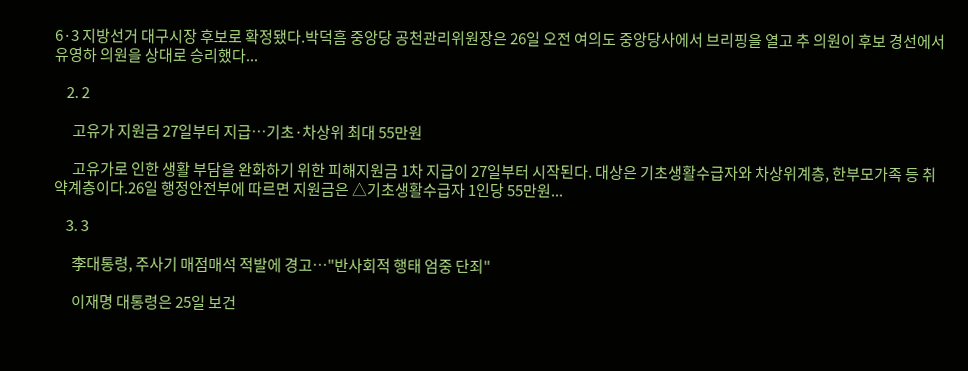6·3 지방선거 대구시장 후보로 확정됐다.박덕흠 중앙당 공천관리위원장은 26일 오전 여의도 중앙당사에서 브리핑을 열고 추 의원이 후보 경선에서 유영하 의원을 상대로 승리했다...

    2. 2

      고유가 지원금 27일부터 지급…기초·차상위 최대 55만원

      고유가로 인한 생활 부담을 완화하기 위한 피해지원금 1차 지급이 27일부터 시작된다. 대상은 기초생활수급자와 차상위계층, 한부모가족 등 취약계층이다.26일 행정안전부에 따르면 지원금은 △기초생활수급자 1인당 55만원...

    3. 3

      李대통령, 주사기 매점매석 적발에 경고…"반사회적 행태 엄중 단죄"

      이재명 대통령은 25일 보건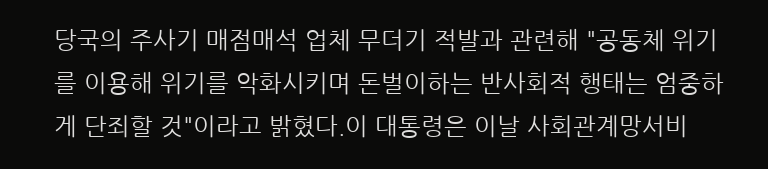당국의 주사기 매점매석 업체 무더기 적발과 관련해 "공동체 위기를 이용해 위기를 악화시키며 돈벌이하는 반사회적 행태는 엄중하게 단죄할 것"이라고 밝혔다.이 대통령은 이날 사회관계망서비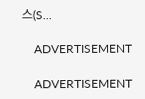스(S...

    ADVERTISEMENT

    ADVERTISEMENT